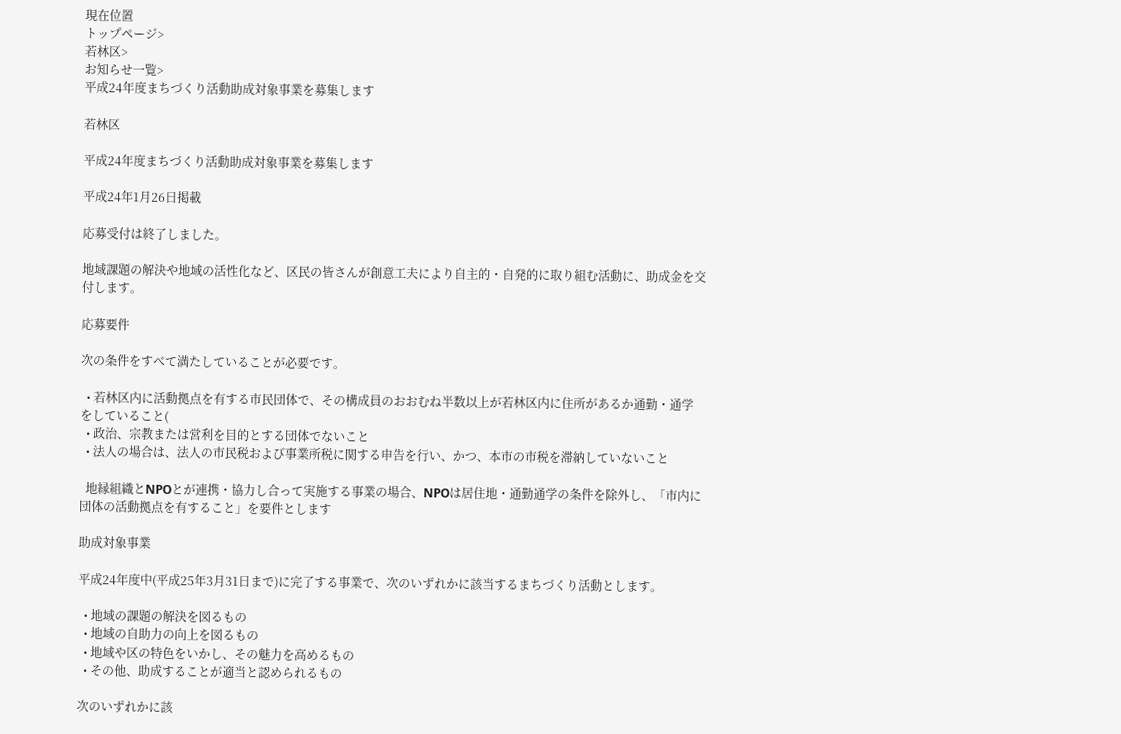現在位置
トップページ>
若林区>
お知らせ一覧>
平成24年度まちづくり活動助成対象事業を募集します

若林区

平成24年度まちづくり活動助成対象事業を募集します

平成24年1月26日掲載

応募受付は終了しました。

地域課題の解決や地域の活性化など、区民の皆さんが創意工夫により自主的・自発的に取り組む活動に、助成金を交付します。

応募要件

次の条件をすべて満たしていることが必要です。

  • 若林区内に活動拠点を有する市民団体で、その構成員のおおむね半数以上が若林区内に住所があるか通勤・通学をしていること(
  • 政治、宗教または営利を目的とする団体でないこと
  • 法人の場合は、法人の市民税および事業所税に関する申告を行い、かつ、本市の市税を滞納していないこと

  地縁組織とNPOとが連携・協力し合って実施する事業の場合、NPOは居住地・通勤通学の条件を除外し、「市内に団体の活動拠点を有すること」を要件とします

助成対象事業

平成24年度中(平成25年3月31日まで)に完了する事業で、次のいずれかに該当するまちづくり活動とします。

  • 地域の課題の解決を図るもの
  • 地域の自助力の向上を図るもの
  • 地域や区の特色をいかし、その魅力を高めるもの
  • その他、助成することが適当と認められるもの

次のいずれかに該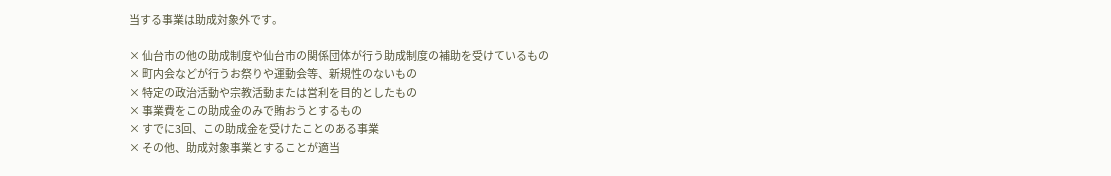当する事業は助成対象外です。

× 仙台市の他の助成制度や仙台市の関係団体が行う助成制度の補助を受けているもの
× 町内会などが行うお祭りや運動会等、新規性のないもの
× 特定の政治活動や宗教活動または営利を目的としたもの
× 事業費をこの助成金のみで賄おうとするもの
× すでに3回、この助成金を受けたことのある事業
× その他、助成対象事業とすることが適当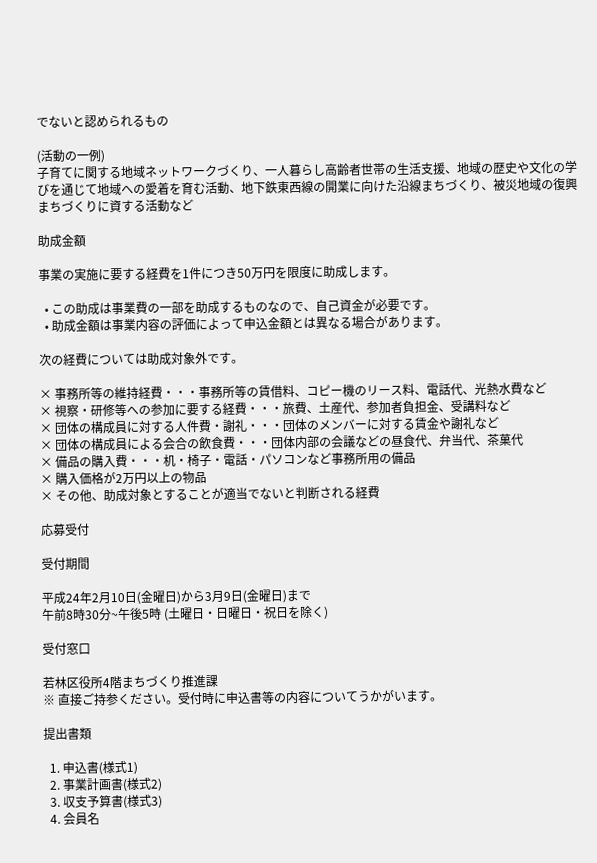でないと認められるもの

(活動の一例)
子育てに関する地域ネットワークづくり、一人暮らし高齢者世帯の生活支援、地域の歴史や文化の学びを通じて地域への愛着を育む活動、地下鉄東西線の開業に向けた沿線まちづくり、被災地域の復興まちづくりに資する活動など

助成金額

事業の実施に要する経費を1件につき50万円を限度に助成します。

  • この助成は事業費の一部を助成するものなので、自己資金が必要です。
  • 助成金額は事業内容の評価によって申込金額とは異なる場合があります。

次の経費については助成対象外です。

× 事務所等の維持経費・・・事務所等の賃借料、コピー機のリース料、電話代、光熱水費など
× 視察・研修等への参加に要する経費・・・旅費、土産代、参加者負担金、受講料など
× 団体の構成員に対する人件費・謝礼・・・団体のメンバーに対する賃金や謝礼など
× 団体の構成員による会合の飲食費・・・団体内部の会議などの昼食代、弁当代、茶菓代
× 備品の購入費・・・机・椅子・電話・パソコンなど事務所用の備品
× 購入価格が2万円以上の物品
× その他、助成対象とすることが適当でないと判断される経費

応募受付

受付期間

平成24年2月10日(金曜日)から3月9日(金曜日)まで
午前8時30分~午後5時 (土曜日・日曜日・祝日を除く)

受付窓口

若林区役所4階まちづくり推進課
※ 直接ご持参ください。受付時に申込書等の内容についてうかがいます。

提出書類

  1. 申込書(様式1)
  2. 事業計画書(様式2)
  3. 収支予算書(様式3)
  4. 会員名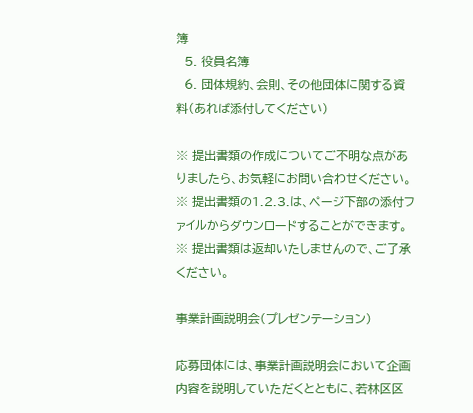簿
  5. 役員名簿
  6. 団体規約、会則、その他団体に関する資料(あれば添付してください)

※ 提出書類の作成についてご不明な点がありましたら、お気軽にお問い合わせください。
※ 提出書類の1.2.3.は、ページ下部の添付ファイルからダウンロードすることができます。
※ 提出書類は返却いたしませんので、ご了承ください。

事業計画説明会(プレゼンテーション)

応募団体には、事業計画説明会において企画内容を説明していただくとともに、若林区区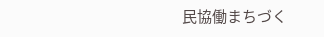民協働まちづく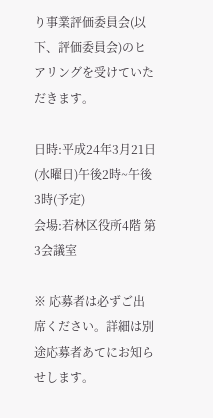り事業評価委員会(以下、評価委員会)のヒアリングを受けていただきます。

日時:平成24年3月21日(水曜日)午後2時~午後3時(予定)
会場:若林区役所4階 第3会議室

※ 応募者は必ずご出席ください。詳細は別途応募者あてにお知らせします。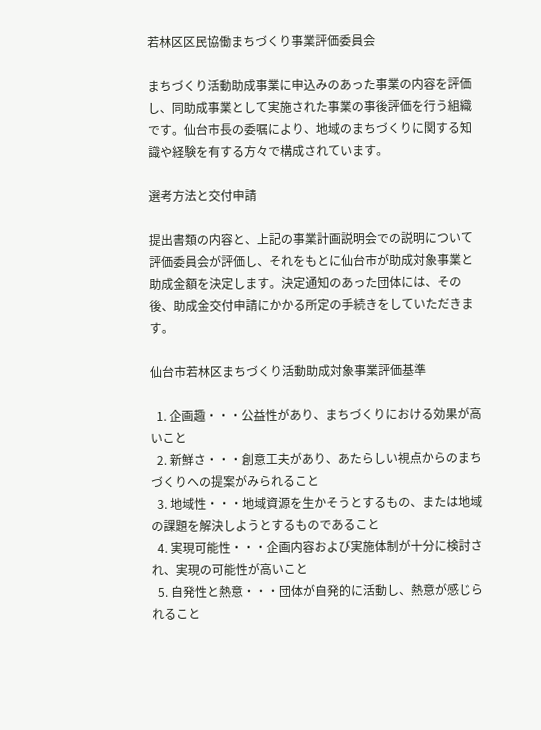若林区区民協働まちづくり事業評価委員会

まちづくり活動助成事業に申込みのあった事業の内容を評価し、同助成事業として実施された事業の事後評価を行う組織です。仙台市長の委嘱により、地域のまちづくりに関する知識や経験を有する方々で構成されています。

選考方法と交付申請

提出書類の内容と、上記の事業計画説明会での説明について評価委員会が評価し、それをもとに仙台市が助成対象事業と助成金額を決定します。決定通知のあった団体には、その後、助成金交付申請にかかる所定の手続きをしていただきます。

仙台市若林区まちづくり活動助成対象事業評価基準

  1. 企画趣・・・公益性があり、まちづくりにおける効果が高いこと
  2. 新鮮さ・・・創意工夫があり、あたらしい視点からのまちづくりへの提案がみられること
  3. 地域性・・・地域資源を生かそうとするもの、または地域の課題を解決しようとするものであること
  4. 実現可能性・・・企画内容および実施体制が十分に検討され、実現の可能性が高いこと
  5. 自発性と熱意・・・団体が自発的に活動し、熱意が感じられること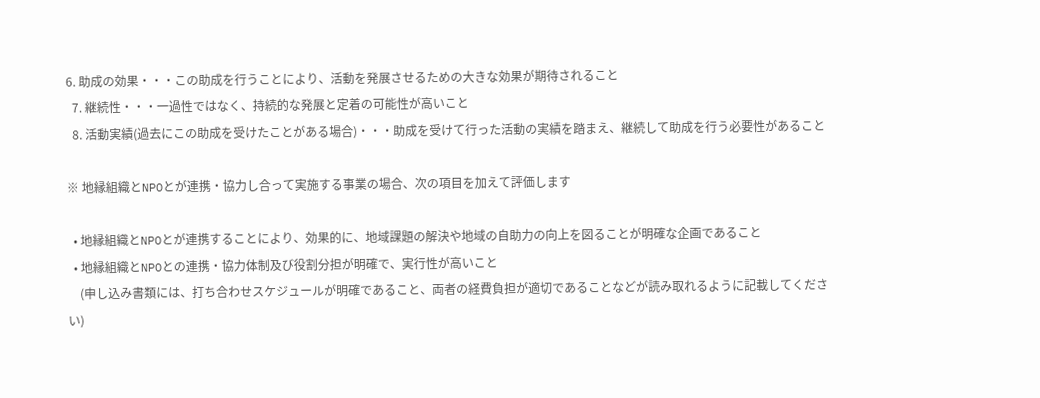6. 助成の効果・・・この助成を行うことにより、活動を発展させるための大きな効果が期待されること
  7. 継続性・・・一過性ではなく、持続的な発展と定着の可能性が高いこと
  8. 活動実績(過去にこの助成を受けたことがある場合)・・・助成を受けて行った活動の実績を踏まえ、継続して助成を行う必要性があること

※ 地縁組織とNPOとが連携・協力し合って実施する事業の場合、次の項目を加えて評価します

  • 地縁組織とNPOとが連携することにより、効果的に、地域課題の解決や地域の自助力の向上を図ることが明確な企画であること
  • 地縁組織とNPOとの連携・協力体制及び役割分担が明確で、実行性が高いこと
    (申し込み書類には、打ち合わせスケジュールが明確であること、両者の経費負担が適切であることなどが読み取れるように記載してください)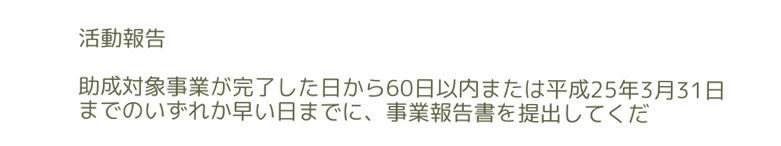活動報告

助成対象事業が完了した日から60日以内または平成25年3月31日までのいずれか早い日までに、事業報告書を提出してくだ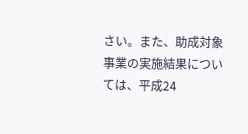さい。また、助成対象事業の実施結果については、平成24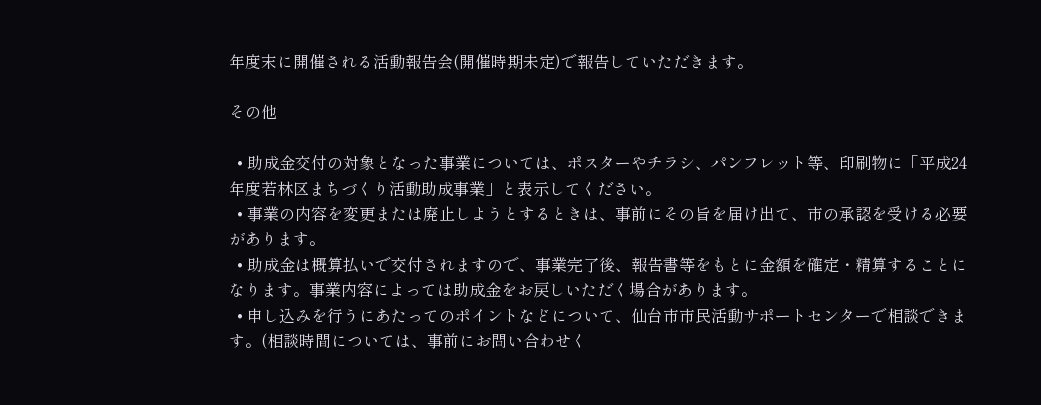年度末に開催される活動報告会(開催時期未定)で報告していただきます。

その他

  • 助成金交付の対象となった事業については、ポスターやチラシ、パンフレット等、印刷物に「平成24年度若林区まちづくり活動助成事業」と表示してください。
  • 事業の内容を変更または廃止しようとするときは、事前にその旨を届け出て、市の承認を受ける必要があります。
  • 助成金は概算払いで交付されますので、事業完了後、報告書等をもとに金額を確定・精算することになります。事業内容によっては助成金をお戻しいただく場合があります。
  • 申し込みを行うにあたってのポイントなどについて、仙台市市民活動サポートセンターで相談できます。(相談時間については、事前にお問い合わせく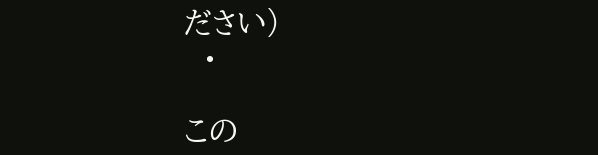ださい)
  •

この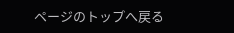ページのトップへ戻る